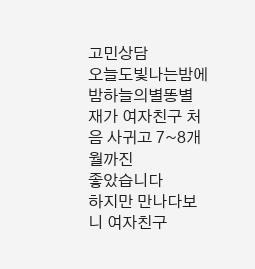고민상담
오늘도빛나는밤에밤하늘의별똥별
재가 여자친구 처음 사귀고 7~8개월까진
좋았습니다
하지만 만나다보니 여자친구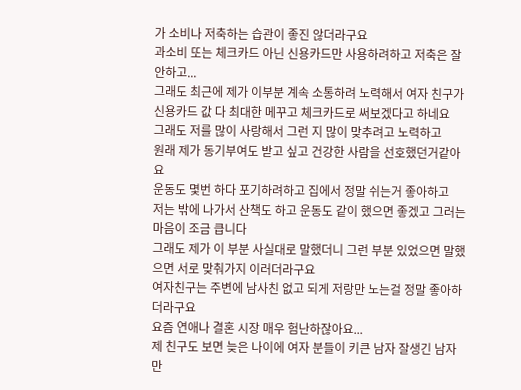가 소비나 저축하는 습관이 좋진 않더라구요
과소비 또는 체크카드 아닌 신용카드만 사용하려하고 저축은 잘 안하고...
그래도 최근에 제가 이부분 계속 소통하려 노력해서 여자 친구가 신용카드 값 다 최대한 메꾸고 체크카드로 써보겠다고 하네요
그래도 저를 많이 사랑해서 그런 지 많이 맞추려고 노력하고
원래 제가 동기부여도 받고 싶고 건강한 사람을 선호했던거같아요
운동도 몇번 하다 포기하려하고 집에서 정말 쉬는거 좋아하고
저는 밖에 나가서 산책도 하고 운동도 같이 했으면 좋겠고 그러는 마음이 조금 큽니다
그래도 제가 이 부분 사실대로 말했더니 그런 부분 있었으면 말했으면 서로 맞춰가지 이러더라구요
여자친구는 주변에 남사친 없고 되게 저랑만 노는걸 정말 좋아하더라구요
요즘 연애나 결혼 시장 매우 험난하잖아요...
제 친구도 보면 늦은 나이에 여자 분들이 키큰 남자 잘생긴 남자 만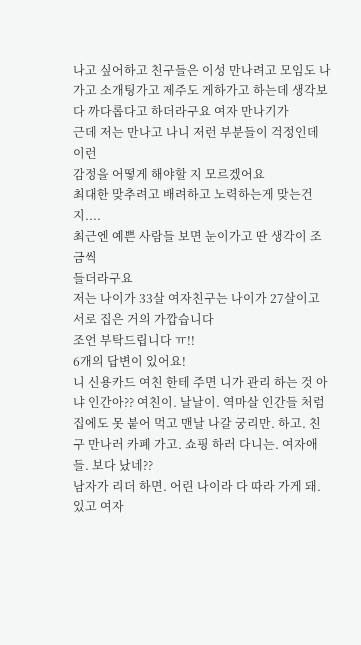나고 싶어하고 친구들은 이성 만나려고 모임도 나가고 소개팅가고 제주도 게하가고 하는데 생각보다 까다롭다고 하더라구요 여자 만나기가
근데 저는 만나고 나니 저런 부분들이 걱정인데
이런
감정을 어떻게 해야할 지 모르겠어요
최대한 맞추려고 배려하고 노력하는게 맞는건 지....
최근엔 예쁜 사람들 보면 눈이가고 딴 생각이 조금씩
들더라구요
저는 나이가 33살 여자친구는 나이가 27살이고
서로 집은 거의 가깝습니다
조언 부탁드립니다 ㅠ!!
6개의 답변이 있어요!
니 신용카드 여친 한테 주면 니가 관리 하는 것 아냐 인간아?? 여친이. 날날이. 역마살 인간들 처럼 집에도 못 붙어 먹고 맨날 나갈 궁리만. 하고. 친구 만나러 카폐 가고. 쇼핑 하러 다니는. 여자애들. 보다 났네??
남자가 리더 하면. 어린 나이라 다 따라 가게 돼. 있고 여자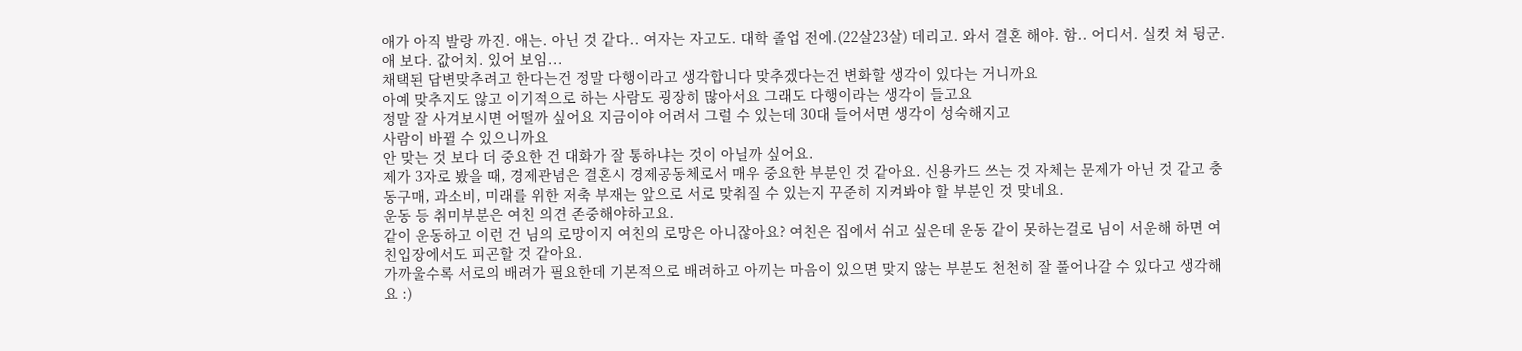애가 아직 발랑 까진. 애는. 아닌 것 같다.. 여자는 자고도. 대학 졸업 전에.(22살23살) 데리고. 와서 결혼 해야. 함.. 어디서. 실컷 쳐 뒹군. 애 보다. 값어치. 있어 보임...
채택된 답변맞추려고 한다는건 정말 다행이라고 생각합니다 맞추겠다는건 변화할 생각이 있다는 거니까요
아예 맞추지도 않고 이기적으로 하는 사람도 굉장히 많아서요 그래도 다행이라는 생각이 들고요
정말 잘 사겨보시면 어떨까 싶어요 지금이야 어려서 그럴 수 있는데 30대 들어서면 생각이 성숙해지고
사람이 바뀔 수 있으니까요
안 맞는 것 보다 더 중요한 건 대화가 잘 통하냐는 것이 아닐까 싶어요.
제가 3자로 봤을 때, 경제관념은 결혼시 경제공동체로서 매우 중요한 부분인 것 같아요. 신용카드 쓰는 것 자체는 문제가 아닌 것 같고 충동구매, 과소비, 미래를 위한 저축 부재는 앞으로 서로 맞춰질 수 있는지 꾸준히 지켜봐야 할 부분인 것 맞네요.
운동 등 취미부분은 여친 의견 존중해야하고요.
같이 운동하고 이런 건 님의 로망이지 여친의 로망은 아니잖아요? 여친은 집에서 쉬고 싶은데 운동 같이 못하는걸로 님이 서운해 하면 여친입장에서도 피곤할 것 같아요.
가까울수록 서로의 배려가 필요한데 기본적으로 배려하고 아끼는 마음이 있으면 맞지 않는 부분도 천천히 잘 풀어나갈 수 있다고 생각해요 :)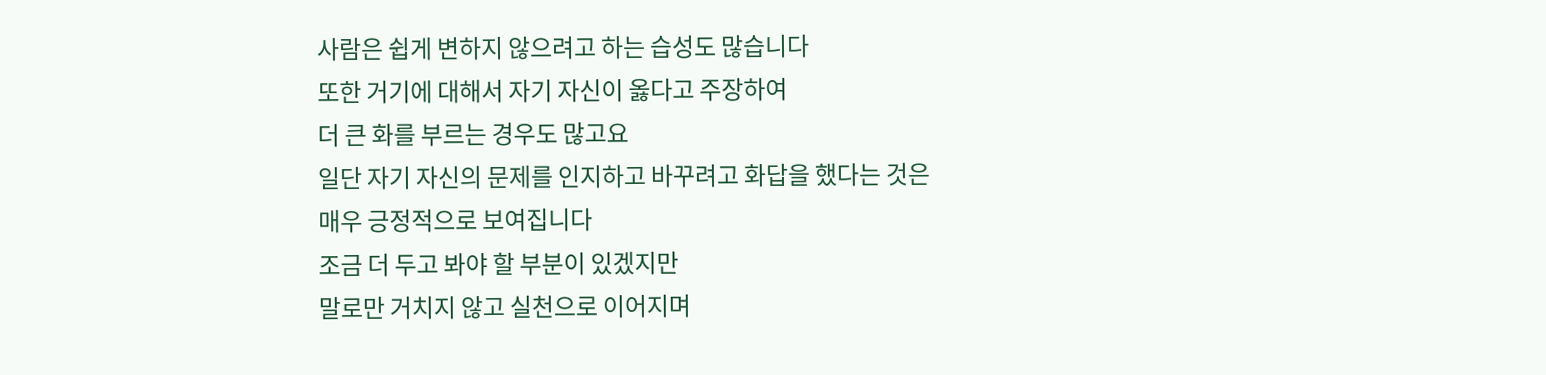사람은 쉽게 변하지 않으려고 하는 습성도 많습니다
또한 거기에 대해서 자기 자신이 옳다고 주장하여
더 큰 화를 부르는 경우도 많고요
일단 자기 자신의 문제를 인지하고 바꾸려고 화답을 했다는 것은
매우 긍정적으로 보여집니다
조금 더 두고 봐야 할 부분이 있겠지만
말로만 거치지 않고 실천으로 이어지며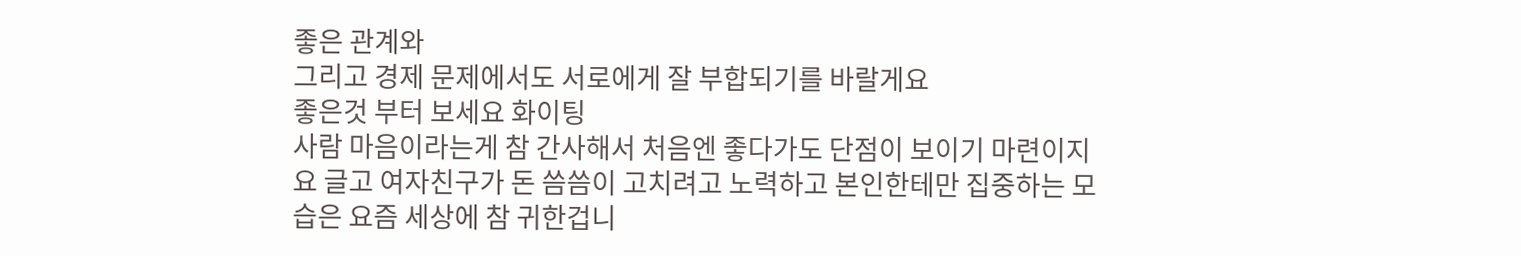좋은 관계와
그리고 경제 문제에서도 서로에게 잘 부합되기를 바랄게요
좋은것 부터 보세요 화이팅
사람 마음이라는게 참 간사해서 처음엔 좋다가도 단점이 보이기 마련이지요 글고 여자친구가 돈 씀씀이 고치려고 노력하고 본인한테만 집중하는 모습은 요즘 세상에 참 귀한겁니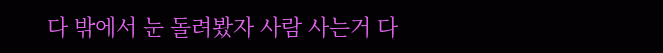다 밖에서 눈 돌려봤자 사람 사는거 다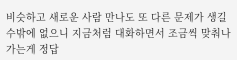비슷하고 새로운 사람 만나도 또 다른 문제가 생길수밖에 없으니 지금처럼 대화하면서 조금씩 맞춰나가는게 정답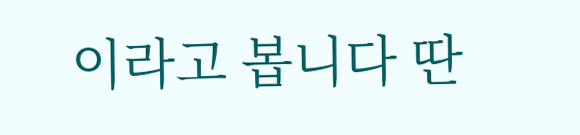이라고 봅니다 딴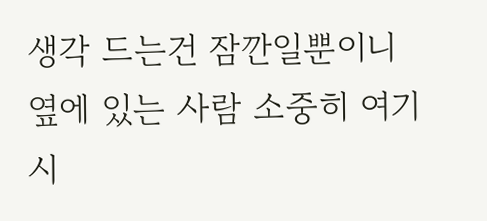생각 드는건 잠깐일뿐이니 옆에 있는 사람 소중히 여기시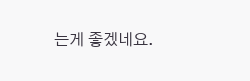는게 좋겠네요.